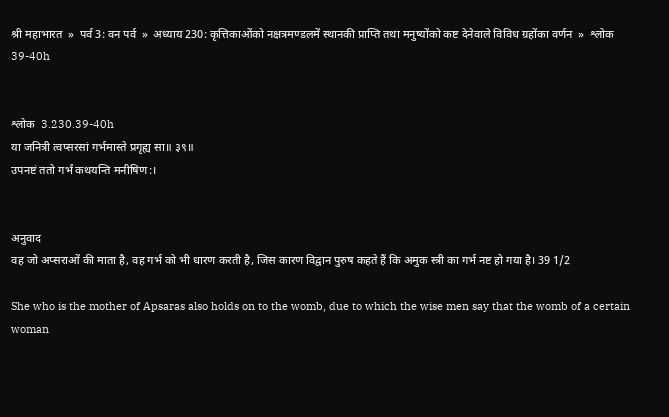श्री महाभारत  »  पर्व 3: वन पर्व  »  अध्याय 230: कृत्तिकाओंको नक्षत्रमण्डलमें स्थानकी प्राप्ति तथा मनुष्योंको कष्ट देनेवाले विविध ग्रहोंका वर्णन  »  श्लोक 39-40h


श्लोक  3.230.39-40h
या जनित्री त्वप्सरसां गर्भमास्ते प्रगृह्य सा॥ ३९॥
उपनष्टं ततो गर्भं कथयन्ति मनीषिण:।


अनुवाद
वह जो अप्सराओं की माता है, वह गर्भ को भी धारण करती है, जिस कारण विद्वान पुरुष कहते हैं कि अमुक स्त्री का गर्भ नष्ट हो गया है। 39 1/2

She who is the mother of Apsaras also holds on to the womb, due to which the wise men say that the womb of a certain woman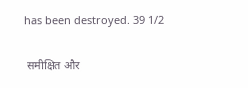has been destroyed. 39 1/2

 समीक्षित और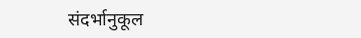संदर्भानुकूल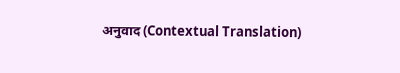अनुवाद (Contextual Translation)